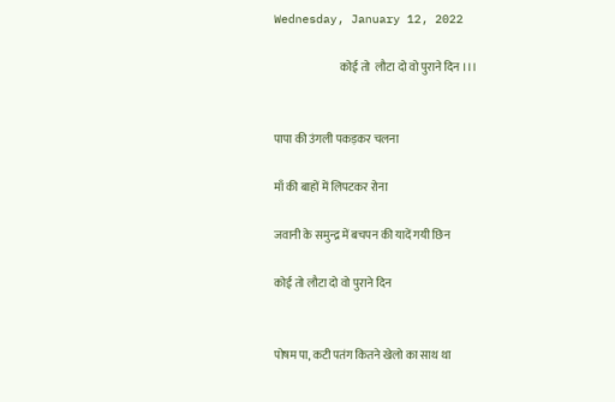Wednesday, January 12, 2022

                             कोई तो  लौटा दो वो पुराने दिन ।।।


पापा की उंगली पकड़कर चलना

माँ की बाहों में लिपटकर रोना

जवानी के समुन्द्र में बचपन की यादें गयी छिन

कोई तो लौटा दो वो पुराने दिन


पोषम पा, कटी पतंग कितने खेलो का साथ था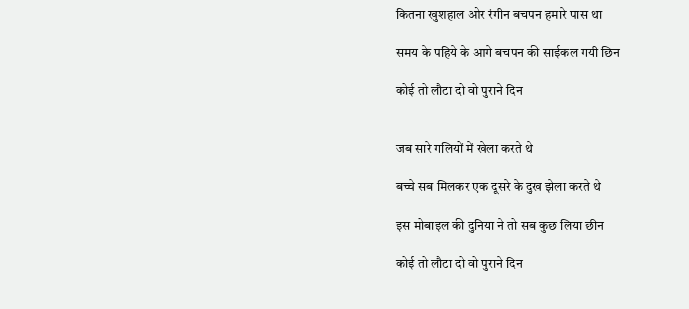कितना खुशहाल ओर रंगीन बचपन हमारे पास था

समय के पहिये के आगे बचपन की साईकल गयी छिन

कोई तो लौटा दो वो पुराने दिन


जब सारे गलियों में खेला करते थे

बच्चे सब मिलकर एक दूसरे के दुख झेला करते थे

इस मोबाइल की दुनिया ने तो सब कुछ लिया छीन

कोई तो लौटा दो वो पुराने दिन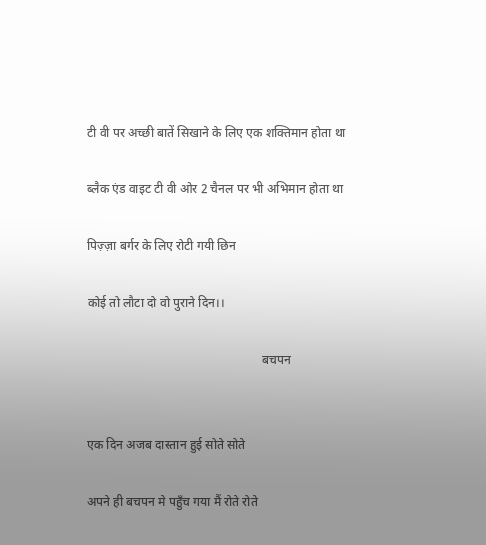टी वी पर अच्छी बातें सिखाने के लिए एक शक्तिमान होता था

ब्लैक एंड वाइट टी वी ओर 2 चैनल पर भी अभिमान होता था

पिज़्ज़ा बर्गर के लिए रोटी गयी छिन

कोई तो लौटा दो वो पुराने दिन।।

                                                        बचपन


एक दिन अजब दास्तान हुई सोते सोते

अपने ही बचपन मे पहुँच गया मैं रोते रोते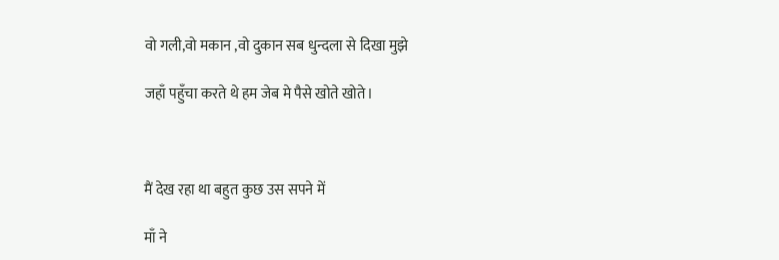वो गली,वो मकान ,वो दुकान सब धुन्दला से दिखा मुझे

जहाँ पहुँचा करते थे हम जेब मे पैसे खोते खोते।



मैं देख रहा था बहुत कुछ उस सपने में

माँ ने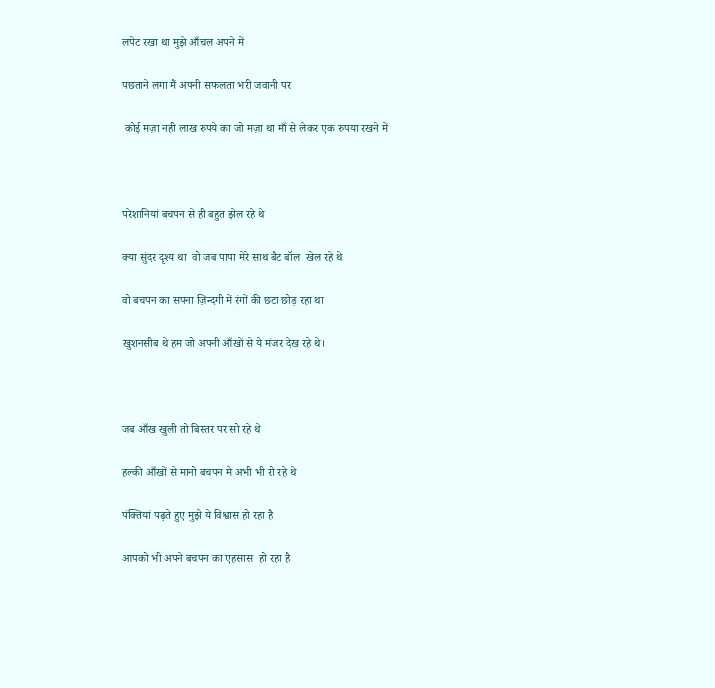लपेट रखा था मुझे आँचल अपने में

पछताने लगा मैं अपनी सफलता भरी जवानी पर

 कोई मज़ा नही लाख रुपये का जो मज़ा था माँ से लेकर एक रुपया रखने में



परेशानियां बचपन से ही बहुत झेल रहे थे

क्या सुंदर दृश्य था  वो जब पापा मेरे साथ बैट बॉल  खेल रहे थे

वो बचपन का सपना ज़िन्दगी में रंगों की छटा छोड़ रहा था

खुशनसीब थे हम जो अपनी आँखों से ये मंजर देख रहे थे।



जब आँख खुली तो बिस्तर पर सो रहे थे

हल्की आँखों से मानो बचपन मे अभी भी रो रहे थे

पंक्तियां पढ़ते हुए मुझे ये विश्वास हो रहा है

आपको भी अपने बचपन का एहसास  हो रहा है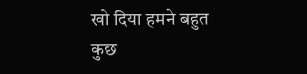खो दिया हमने बहुत कुछ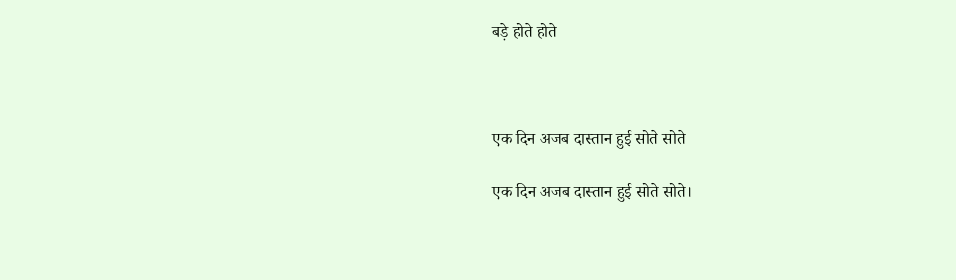बड़े होते होते



एक दिन अजब दास्तान हुई सोते सोते

एक दिन अजब दास्तान हुई सोते सोते।